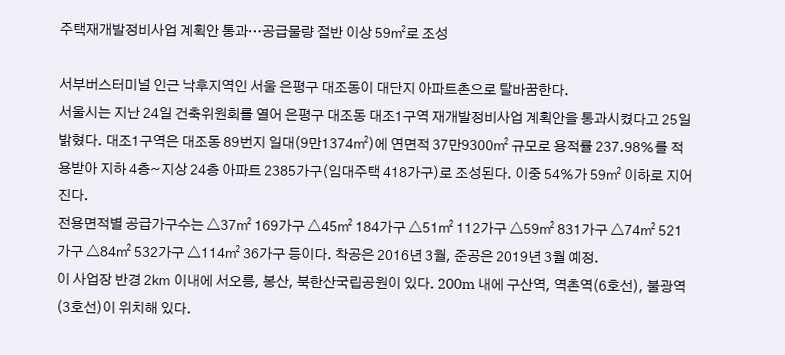주택재개발정비사업 계획안 통과…공급물량 절반 이상 59㎡로 조성

서부버스터미널 인근 낙후지역인 서울 은평구 대조동이 대단지 아파트촌으로 탈바꿈한다.
서울시는 지난 24일 건축위원회를 열어 은평구 대조동 대조1구역 재개발정비사업 계획안을 통과시켰다고 25일 밝혔다. 대조1구역은 대조동 89번지 일대(9만1374㎡)에 연면적 37만9300㎡ 규모로 용적률 237.98%를 적용받아 지하 4층~지상 24층 아파트 2385가구(임대주택 418가구)로 조성된다. 이중 54%가 59㎡ 이하로 지어진다.
전용면적별 공급가구수는 △37㎡ 169가구 △45㎡ 184가구 △51㎡ 112가구 △59㎡ 831가구 △74㎡ 521가구 △84㎡ 532가구 △114㎡ 36가구 등이다. 착공은 2016년 3월, 준공은 2019년 3월 예정.
이 사업장 반경 2㎞ 이내에 서오릉, 봉산, 북한산국립공원이 있다. 200m 내에 구산역, 역촌역(6호선), 불광역(3호선)이 위치해 있다.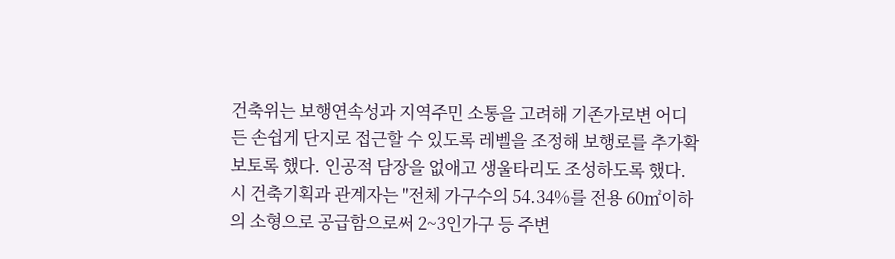건축위는 보행연속성과 지역주민 소통을 고려해 기존가로변 어디든 손쉽게 단지로 접근할 수 있도록 레벨을 조정해 보행로를 추가확보토록 했다. 인공적 담장을 없애고 생울타리도 조성하도록 했다.
시 건축기획과 관계자는 "전체 가구수의 54.34%를 전용 60㎡이하의 소형으로 공급함으로써 2~3인가구 등 주변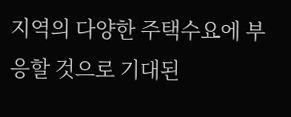지역의 다양한 주택수요에 부응할 것으로 기대된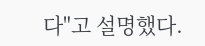다"고 설명했다.